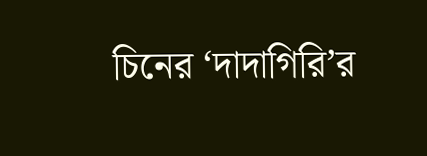চিনের ‘দাদাগিরি’র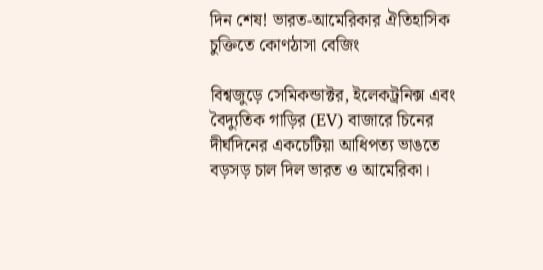দিন শেষ! ভারত-আমেরিকার ঐতিহাসিক চুক্তিতে কোণঠাসা বেজিং

বিশ্বজুড়ে সেমিকন্ডাক্টর, ইলেকট্রনিক্স এবং বৈদ্যুতিক গাড়ির (EV) বাজারে চিনের দীর্ঘদিনের একচেটিয়া আধিপত্য ভাঙতে বড়সড় চাল দিল ভারত ও আমেরিকা।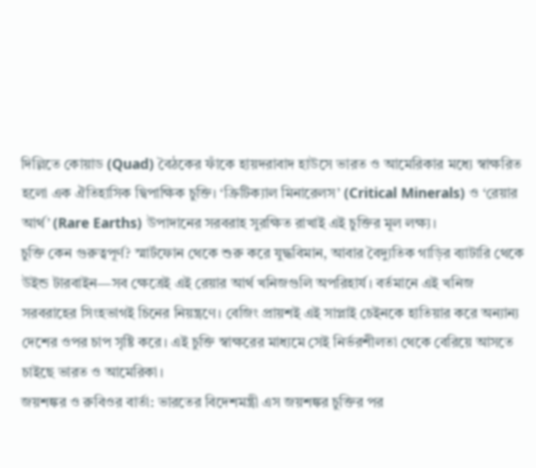দিল্লিতে কোয়াড (Quad) বৈঠকের ফাঁকে হায়দরাবাদ হাউসে ভারত ও আমেরিকার মধ্যে স্বাক্ষরিত হলো এক ঐতিহাসিক দ্বিপাক্ষিক চুক্তি। ‘ক্রিটিক্যাল মিনারেলস’ (Critical Minerals) ও ‘রেয়ার আর্থ’ (Rare Earths) উপাদানের সরবরাহ সুরক্ষিত রাখাই এই চুক্তির মূল লক্ষ্য।
চুক্তি কেন গুরুত্বপূর্ণ? স্মার্টফোন থেকে শুরু করে যুদ্ধবিমান, আবার বৈদ্যুতিক গাড়ির ব্যাটারি থেকে উইন্ড টারবাইন—সব ক্ষেত্রেই এই রেয়ার আর্থ খনিজগুলি অপরিহার্য। বর্তমানে এই খনিজ সরবরাহের সিংহভাগই চিনের নিয়ন্ত্রণে। বেজিং প্রায়শই এই সাপ্লাই চেইনকে হাতিয়ার করে অন্যান্য দেশের ওপর চাপ সৃষ্টি করে। এই চুক্তি স্বাক্ষরের মাধ্যমে সেই নির্ভরশীলতা থেকে বেরিয়ে আসতে চাইছে ভারত ও আমেরিকা।
জয়শঙ্কর ও রুবিওর বার্তা: ভারতের বিদেশমন্ত্রী এস জয়শঙ্কর চুক্তির পর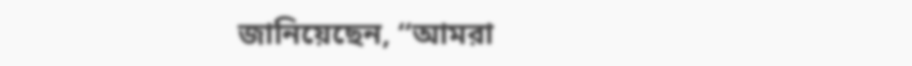জানিয়েছেন, “আমরা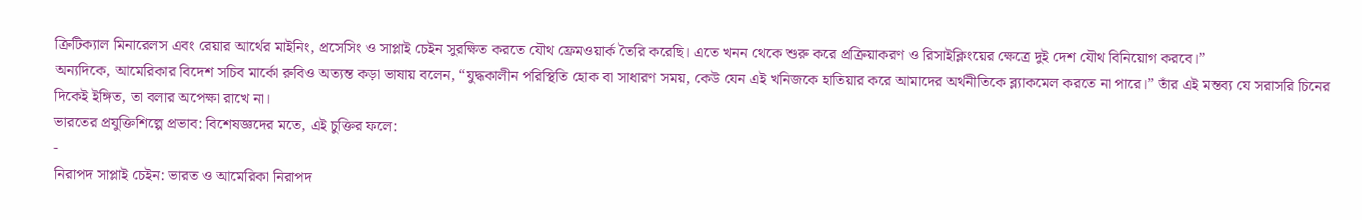ক্রিটিক্যাল মিনারেলস এবং রেয়ার আর্থের মাইনিং, প্রসেসিং ও সাপ্লাই চেইন সুরক্ষিত করতে যৌথ ফ্রেমওয়ার্ক তৈরি করেছি। এতে খনন থেকে শুরু করে প্রক্রিয়াকরণ ও রিসাইক্লিংয়ের ক্ষেত্রে দুই দেশ যৌথ বিনিয়োগ করবে।”
অন্যদিকে, আমেরিকার বিদেশ সচিব মার্কো রুবিও অত্যন্ত কড়া ভাষায় বলেন, “যুদ্ধকালীন পরিস্থিতি হোক বা সাধারণ সময়, কেউ যেন এই খনিজকে হাতিয়ার করে আমাদের অর্থনীতিকে ব্ল্যাকমেল করতে না পারে।” তাঁর এই মন্তব্য যে সরাসরি চিনের দিকেই ইঙ্গিত, তা বলার অপেক্ষা রাখে না।
ভারতের প্রযুক্তিশিল্পে প্রভাব: বিশেষজ্ঞদের মতে, এই চুক্তির ফলে:
-
নিরাপদ সাপ্লাই চেইন: ভারত ও আমেরিকা নিরাপদ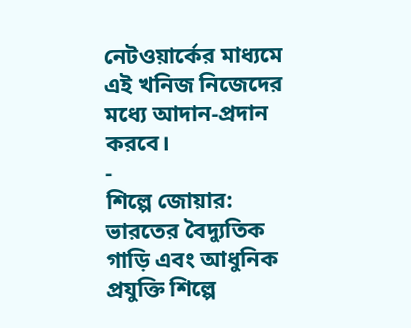নেটওয়ার্কের মাধ্যমে এই খনিজ নিজেদের মধ্যে আদান-প্রদান করবে।
-
শিল্পে জোয়ার: ভারতের বৈদ্যুতিক গাড়ি এবং আধুনিক প্রযুক্তি শিল্পে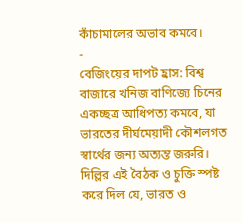কাঁচামালের অভাব কমবে।
-
বেজিংয়ের দাপট হ্রাস: বিশ্ব বাজারে খনিজ বাণিজ্যে চিনের একচ্ছত্র আধিপত্য কমবে, যা ভারতের দীর্ঘমেয়াদী কৌশলগত স্বার্থের জন্য অত্যন্ত জরুরি।
দিল্লির এই বৈঠক ও চুক্তি স্পষ্ট করে দিল যে, ভারত ও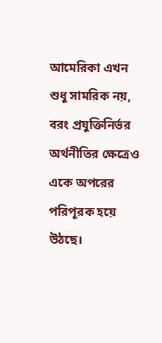আমেরিকা এখন শুধু সামরিক নয়, বরং প্রযুক্তিনির্ভর অর্থনীতির ক্ষেত্রেও একে অপরের পরিপূরক হয়ে উঠছে।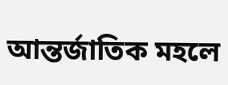আন্তর্জাতিক মহলে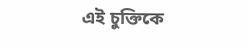এই চুক্তিকে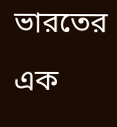ভারতের এক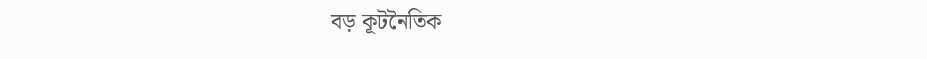বড় কূটনৈতিক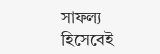সাফল্য হিসেবেই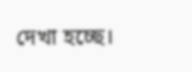দেখা হচ্ছে।